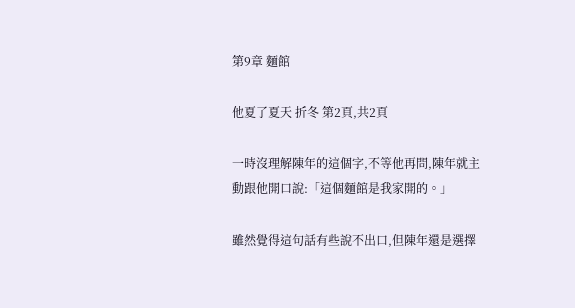第9章 麵館

他夏了夏天 折冬 第2頁,共2頁

一時沒理解陳年的這個字,不等他再問,陳年就主動跟他開口說:「這個麵館是我家開的。」

雖然覺得這句話有些說不出口,但陳年還是選擇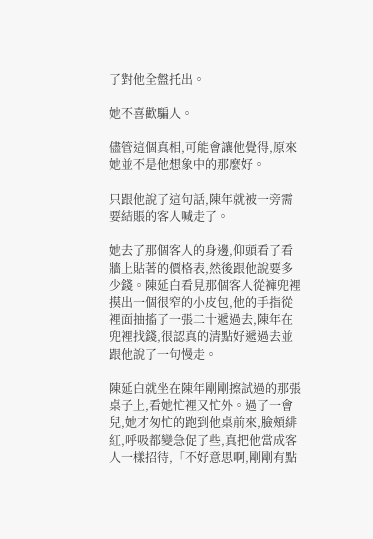了對他全盤托出。

她不喜歡騙人。

儘管這個真相,可能會讓他覺得,原來她並不是他想象中的那麼好。

只跟他說了這句話,陳年就被一旁需要結賬的客人喊走了。

她去了那個客人的身邊,仰頭看了看牆上貼著的價格表,然後跟他說要多少錢。陳延白看見那個客人從褲兜裡摸出一個很窄的小皮包,他的手指從裡面抽搐了一張二十遞過去,陳年在兜裡找錢,很認真的清點好遞過去並跟他說了一句慢走。

陳延白就坐在陳年剛剛擦試過的那張桌子上,看她忙裡又忙外。過了一會兒,她才匆忙的跑到他桌前來,臉頰緋紅,呼吸都變急促了些,真把他當成客人一樣招待,「不好意思啊,剛剛有點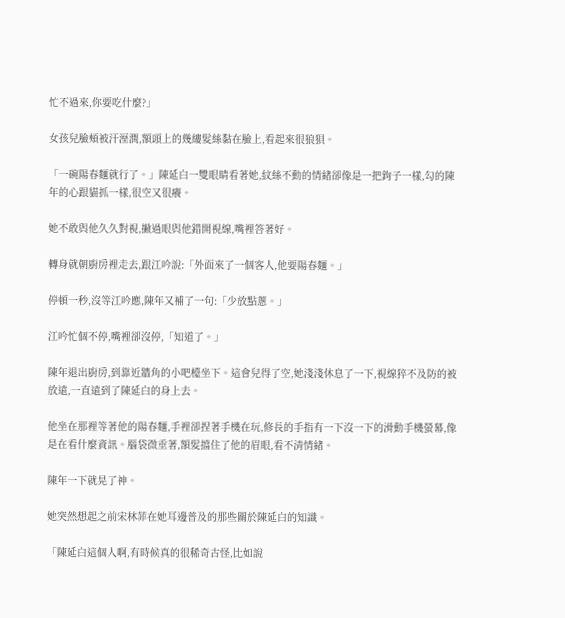忙不過來,你要吃什麼?」

女孩兒臉頰被汗溼潤,額頭上的幾縷髮絲黏在臉上,看起來很狼狽。

「一碗陽春麵就行了。」陳延白一雙眼睛看著她,紋絲不動的情緒卻像是一把鉤子一樣,勾的陳年的心跟貓抓一樣,很空又很癢。

她不敢與他久久對視,撇過眼與他錯開視線,嘴裡答著好。

轉身就朝廚房裡走去,跟江吟說:「外面來了一個客人,他要陽春麵。」

停頓一秒,沒等江吟應,陳年又補了一句:「少放點蔥。」

江吟忙個不停,嘴裡卻沒停,「知道了。」

陳年退出廚房,到靠近牆角的小吧檯坐下。這會兒得了空,她淺淺休息了一下,視線猝不及防的被放遠,一直遠到了陳延白的身上去。

他坐在那裡等著他的陽春麵,手裡卻捏著手機在玩,修長的手指有一下沒一下的滑動手機螢幕,像是在看什麼資訊。腦袋微垂著,額髮擋住了他的眉眼,看不清情緒。

陳年一下就晃了神。

她突然想起之前宋林菲在她耳邊普及的那些關於陳延白的知識。

「陳延白這個人啊,有時候真的很稀奇古怪,比如說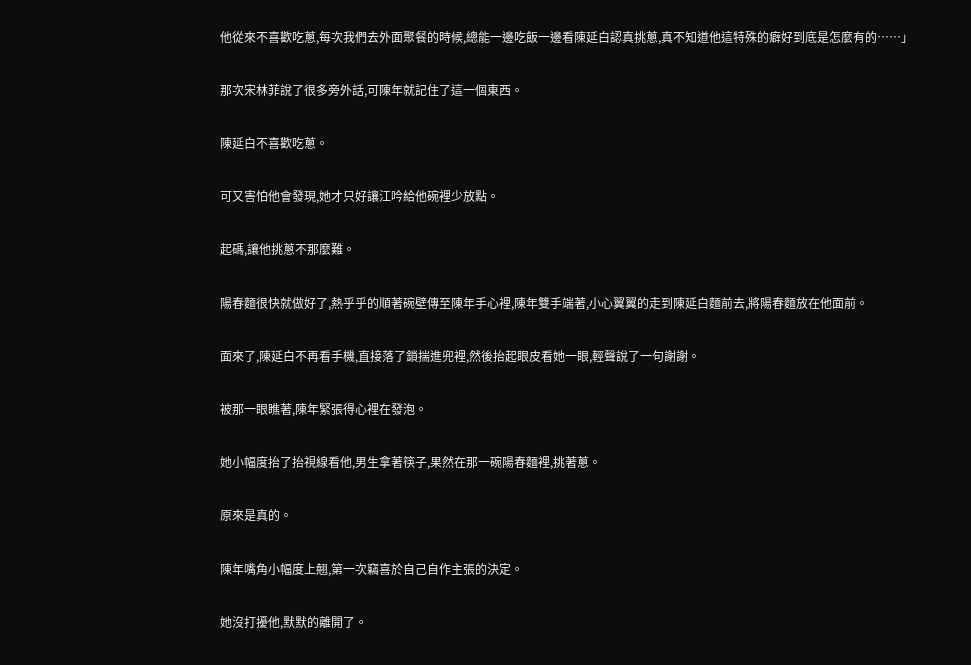他從來不喜歡吃蔥,每次我們去外面聚餐的時候,總能一邊吃飯一邊看陳延白認真挑蔥,真不知道他這特殊的癖好到底是怎麼有的……」

那次宋林菲說了很多旁外話,可陳年就記住了這一個東西。

陳延白不喜歡吃蔥。

可又害怕他會發現,她才只好讓江吟給他碗裡少放點。

起碼,讓他挑蔥不那麼難。

陽春麵很快就做好了,熱乎乎的順著碗壁傳至陳年手心裡,陳年雙手端著,小心翼翼的走到陳延白麵前去,將陽春麵放在他面前。

面來了,陳延白不再看手機,直接落了鎖揣進兜裡,然後抬起眼皮看她一眼,輕聲說了一句謝謝。

被那一眼瞧著,陳年緊張得心裡在發泡。

她小幅度抬了抬視線看他,男生拿著筷子,果然在那一碗陽春麵裡,挑著蔥。

原來是真的。

陳年嘴角小幅度上翹,第一次竊喜於自己自作主張的決定。

她沒打擾他,默默的離開了。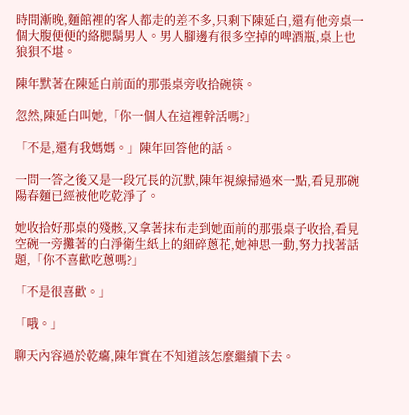時間漸晚,麵館裡的客人都走的差不多,只剩下陳延白,還有他旁桌一個大腹便便的絡腮鬍男人。男人腳邊有很多空掉的啤酒瓶,桌上也狼狽不堪。

陳年默著在陳延白前面的那張桌旁收拾碗筷。

忽然,陳延白叫她,「你一個人在這裡幹活嗎?」

「不是,還有我媽媽。」陳年回答他的話。

一問一答之後又是一段冗長的沉默,陳年視線掃過來一點,看見那碗陽春麵已經被他吃乾淨了。

她收拾好那桌的殘骸,又拿著抹布走到她面前的那張桌子收拾,看見空碗一旁攤著的白淨衛生紙上的細碎蔥花,她神思一動,努力找著話題,「你不喜歡吃蔥嗎?」

「不是很喜歡。」

「哦。」

聊天內容過於乾癟,陳年實在不知道該怎麼繼續下去。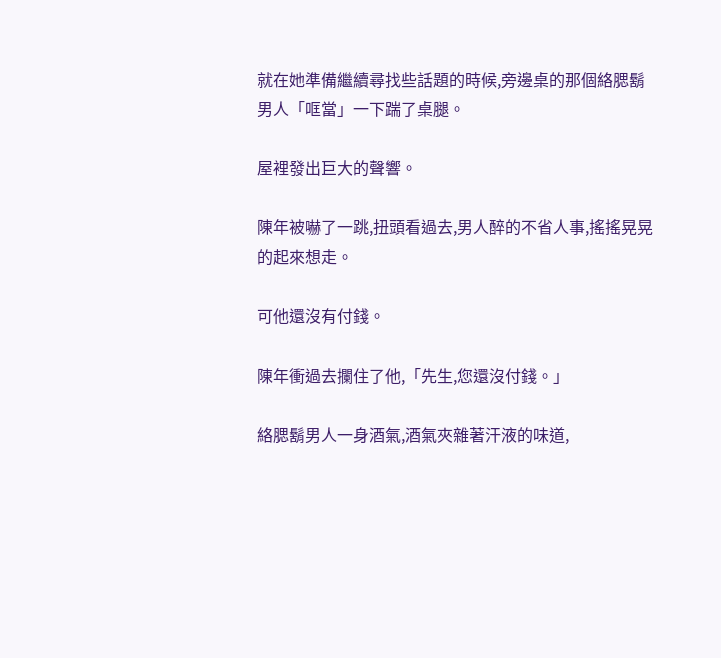就在她準備繼續尋找些話題的時候,旁邊桌的那個絡腮鬍男人「哐當」一下踹了桌腿。

屋裡發出巨大的聲響。

陳年被嚇了一跳,扭頭看過去,男人醉的不省人事,搖搖晃晃的起來想走。

可他還沒有付錢。

陳年衝過去攔住了他,「先生,您還沒付錢。」

絡腮鬍男人一身酒氣,酒氣夾雜著汗液的味道,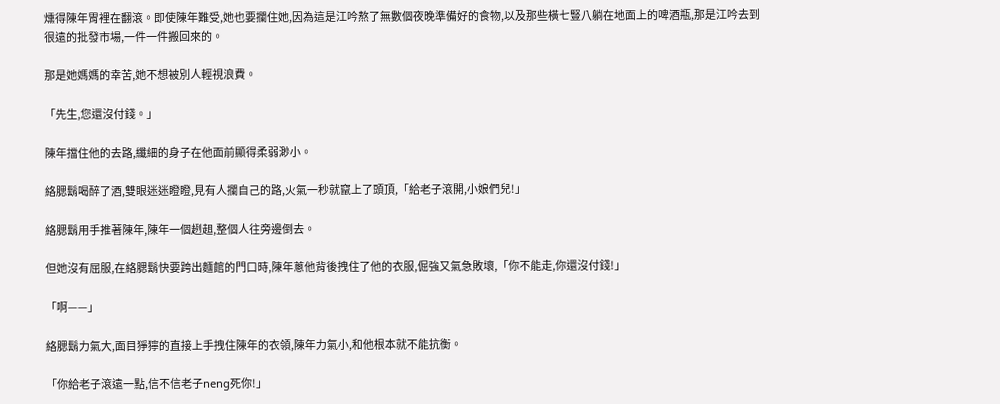燻得陳年胃裡在翻滾。即使陳年難受,她也要攔住她,因為這是江吟熬了無數個夜晚準備好的食物,以及那些橫七豎八躺在地面上的啤酒瓶,那是江吟去到很遠的批發市場,一件一件搬回來的。

那是她媽媽的幸苦,她不想被別人輕視浪費。

「先生,您還沒付錢。」

陳年擋住他的去路,纖細的身子在他面前顯得柔弱渺小。

絡腮鬍喝醉了酒,雙眼迷迷瞪瞪,見有人攔自己的路,火氣一秒就竄上了頭頂,「給老子滾開,小娘們兒!」

絡腮鬍用手推著陳年,陳年一個趔趄,整個人往旁邊倒去。

但她沒有屈服,在絡腮鬍快要跨出麵館的門口時,陳年蔥他背後拽住了他的衣服,倔強又氣急敗壞,「你不能走,你還沒付錢!」

「啊——」

絡腮鬍力氣大,面目猙獰的直接上手拽住陳年的衣領,陳年力氣小,和他根本就不能抗衡。

「你給老子滾遠一點,信不信老子neng死你!」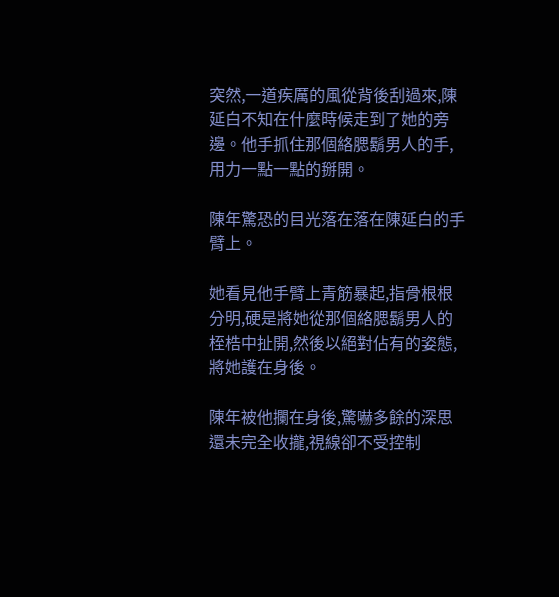突然,一道疾厲的風從背後刮過來,陳延白不知在什麼時候走到了她的旁邊。他手抓住那個絡腮鬍男人的手,用力一點一點的掰開。

陳年驚恐的目光落在落在陳延白的手臂上。

她看見他手臂上青筋暴起,指骨根根分明,硬是將她從那個絡腮鬍男人的桎梏中扯開,然後以絕對佔有的姿態,將她護在身後。

陳年被他攔在身後,驚嚇多餘的深思還未完全收攏,視線卻不受控制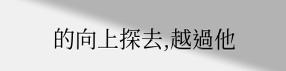的向上探去,越過他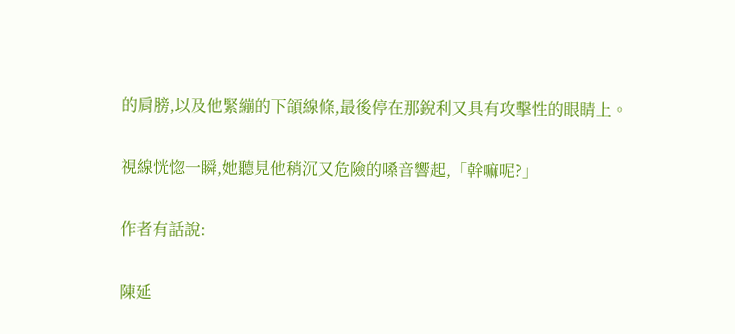的肩膀,以及他緊繃的下頜線條,最後停在那銳利又具有攻擊性的眼睛上。

視線恍惚一瞬,她聽見他稍沉又危險的嗓音響起,「幹嘛呢?」

作者有話說:

陳延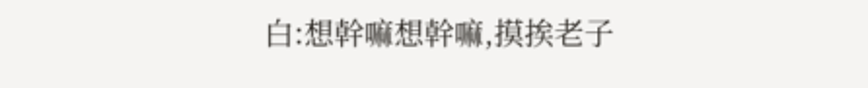白:想幹嘛想幹嘛,摸挨老子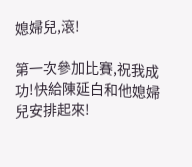媳婦兒,滾!

第一次參加比賽,祝我成功!快給陳延白和他媳婦兒安排起來!